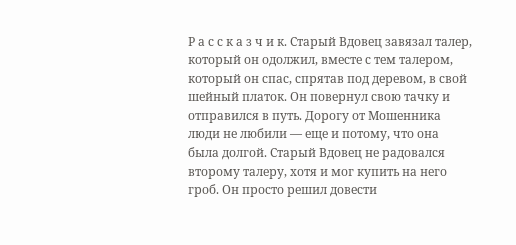Р а с с к а з ч и к. Старый Вдовец завязал талер, который он одолжил, вместе с тем талером, который он спас, спрятав под деревом, в свой шейный платок. Он повернул свою тачку и отправился в путь. Дорогу от Мошенника люди не любили — еще и потому, что она была долгой. Старый Вдовец не радовался второму талеру, хотя и мог купить на него гроб. Он просто решил довести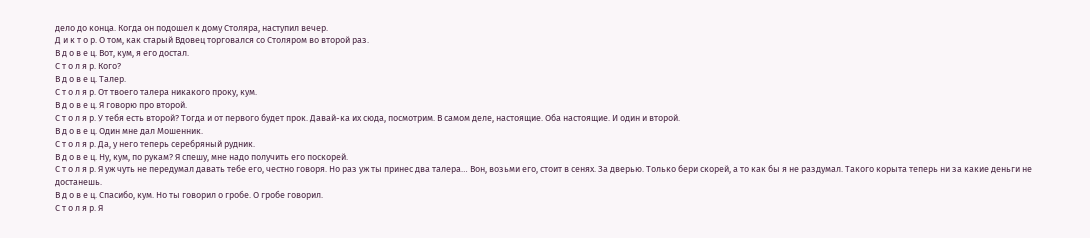дело до конца. Когда он подошел к дому Столяра, наступил вечер.
Д и к т о р. О том, как старый Вдовец торговался со Столяром во второй раз.
В д о в е ц. Вот, кум, я его достал.
С т о л я р. Кого?
В д о в е ц. Талер.
С т о л я р. От твоего талера никакого проку, кум.
В д о в е ц. Я говорю про второй.
С т о л я р. У тебя есть второй? Тогда и от первого будет прок. Давай-ка их сюда, посмотрим. В самом деле, настоящие. Оба настоящие. И один и второй.
В д о в е ц. Один мне дал Мошенник.
С т о л я р. Да, у него теперь серебряный рудник.
В д о в е ц. Ну, кум, по рукам? Я спешу, мне надо получить его поскорей.
С т о л я р. Я уж чуть не передумал давать тебе его, честно говоря. Но раз уж ты принес два талера… Вон, возьми его, стоит в сенях. За дверью. Только бери скорей, а то как бы я не раздумал. Такого корыта теперь ни за какие деньги не достанешь.
В д о в е ц. Спасибо, кум. Но ты говорил о гробе. О гробе говорил.
С т о л я р. Я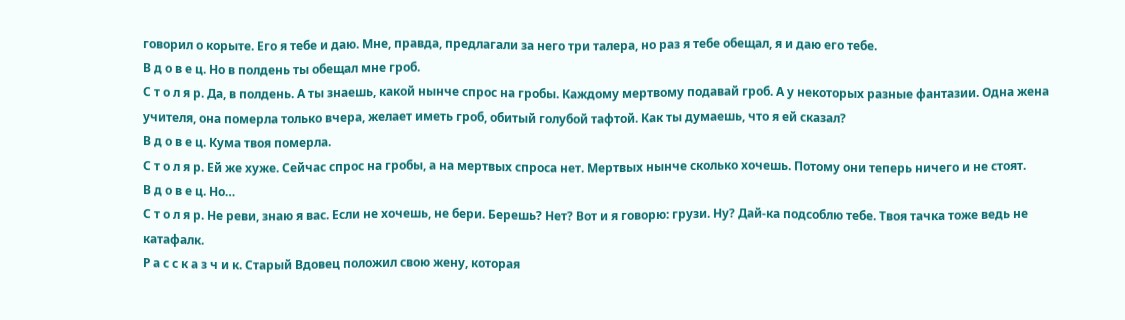говорил о корыте. Его я тебе и даю. Мне, правда, предлагали за него три талера, но раз я тебе обещал, я и даю его тебе.
В д о в е ц. Но в полдень ты обещал мне гроб.
С т о л я р. Да, в полдень. А ты знаешь, какой нынче спрос на гробы. Каждому мертвому подавай гроб. А у некоторых разные фантазии. Одна жена учителя, она померла только вчера, желает иметь гроб, обитый голубой тафтой. Как ты думаешь, что я ей сказал?
В д о в е ц. Кума твоя померла.
С т о л я р. Ей же хуже. Сейчас спрос на гробы, а на мертвых спроса нет. Мертвых нынче сколько хочешь. Потому они теперь ничего и не стоят.
В д о в е ц. Но…
С т о л я р. Не реви, знаю я вас. Если не хочешь, не бери. Берешь? Нет? Вот и я говорю: грузи. Ну? Дай-ка подсоблю тебе. Твоя тачка тоже ведь не катафалк.
Р а с с к а з ч и к. Старый Вдовец положил свою жену, которая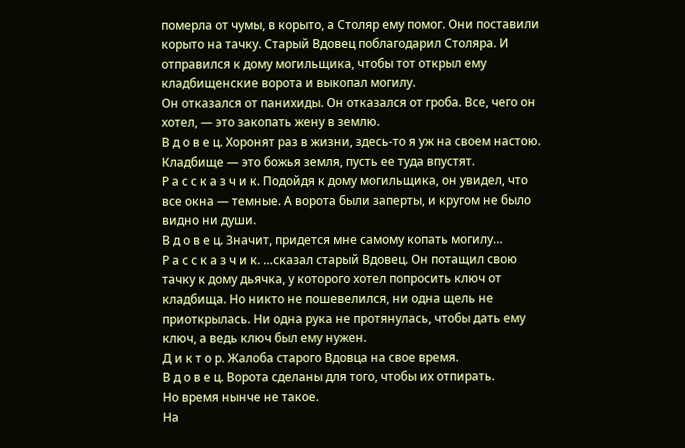померла от чумы, в корыто, а Столяр ему помог. Они поставили корыто на тачку. Старый Вдовец поблагодарил Столяра. И отправился к дому могильщика, чтобы тот открыл ему кладбищенские ворота и выкопал могилу.
Он отказался от панихиды. Он отказался от гроба. Все, чего он хотел, — это закопать жену в землю.
В д о в е ц. Хоронят раз в жизни, здесь-то я уж на своем настою. Кладбище — это божья земля, пусть ее туда впустят.
Р а с с к а з ч и к. Подойдя к дому могильщика, он увидел, что все окна — темные. А ворота были заперты, и кругом не было видно ни души.
В д о в е ц. Значит, придется мне самому копать могилу…
Р а с с к а з ч и к. …сказал старый Вдовец. Он потащил свою тачку к дому дьячка, у которого хотел попросить ключ от кладбища. Но никто не пошевелился, ни одна щель не приоткрылась. Ни одна рука не протянулась, чтобы дать ему ключ, а ведь ключ был ему нужен.
Д и к т о р. Жалоба старого Вдовца на свое время.
В д о в е ц. Ворота сделаны для того, чтобы их отпирать.
Но время нынче не такое.
На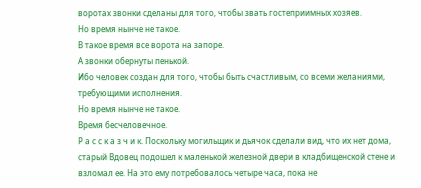воротах звонки сделаны для того, чтобы звать гостеприимных хозяев.
Но время нынче не такое.
В такое время все ворота на запоре.
А звонки обернуты пенькой.
Ибо человек создан для того, чтобы быть счастливым, со всеми желаниями, требующими исполнения.
Но время нынче не такое.
Время бесчеловечное.
Р а с с к а з ч и к. Поскольку могильщик и дьячок сделали вид, что их нет дома, старый Вдовец подошел к маленькой железной двери в кладбищенской стене и взломал ее. На это ему потребовалось четыре часа, пока не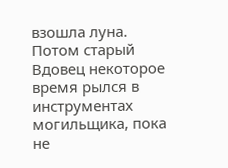взошла луна.
Потом старый Вдовец некоторое время рылся в инструментах могильщика, пока не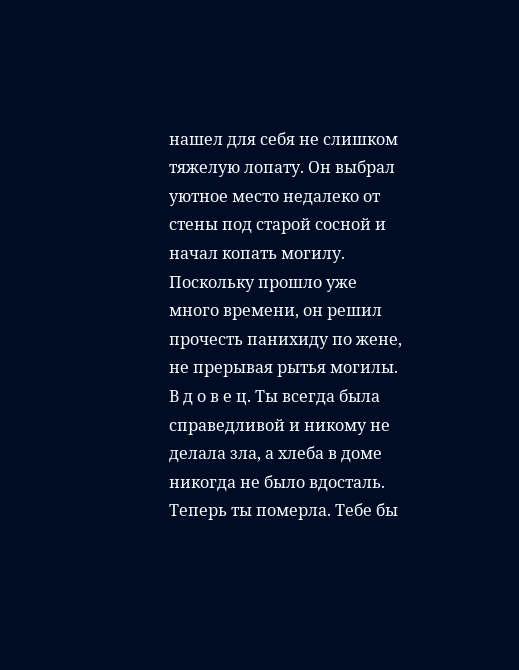нашел для себя не слишком тяжелую лопату. Он выбрал уютное место недалеко от стены под старой сосной и начал копать могилу.
Поскольку прошло уже много времени, он решил прочесть панихиду по жене, не прерывая рытья могилы.
В д о в е ц. Ты всегда была справедливой и никому не делала зла, а хлеба в доме никогда не было вдосталь. Теперь ты померла. Тебе бы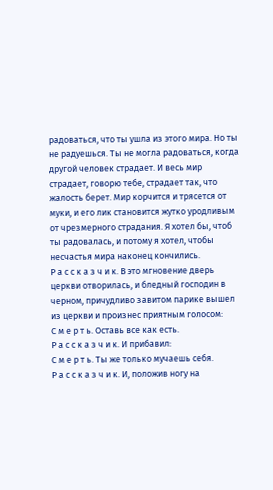радоваться, что ты ушла из этого мира. Но ты не радуешься. Ты не могла радоваться, когда другой человек страдает. И весь мир страдает, говорю тебе, страдает так, что жалость берет. Мир корчится и трясется от муки, и его лик становится жутко уродливым от чрезмерного страдания. Я хотел бы, чтоб ты радовалась, и потому я хотел, чтобы несчастья мира наконец кончились.
Р а с с к а з ч и к. В это мгновение дверь церкви отворилась, и бледный господин в черном, причудливо завитом парике вышел из церкви и произнес приятным голосом:
С м е р т ь. Оставь все как есть.
Р а с с к а з ч и к. И прибавил:
С м е р т ь. Ты же только мучаешь себя.
Р а с с к а з ч и к. И, положив ногу на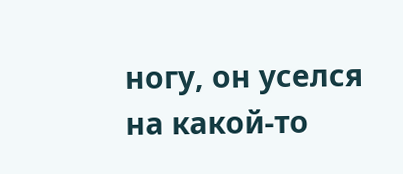ногу, он уселся на какой-то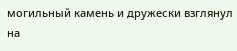могильный камень и дружески взглянул на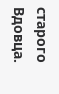старого Вдовца.